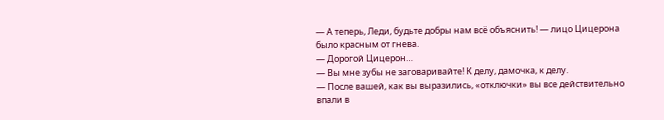— А теперь, Леди, будьте добры нам всё объяснить! — лицо Цицерона было красным от гнева.
— Дорогой Цицерон…
— Вы мне зубы не заговаривайте! К делу, дамочка, к делу.
— После вашей, как вы выразились, «отключки» вы все действительно впали в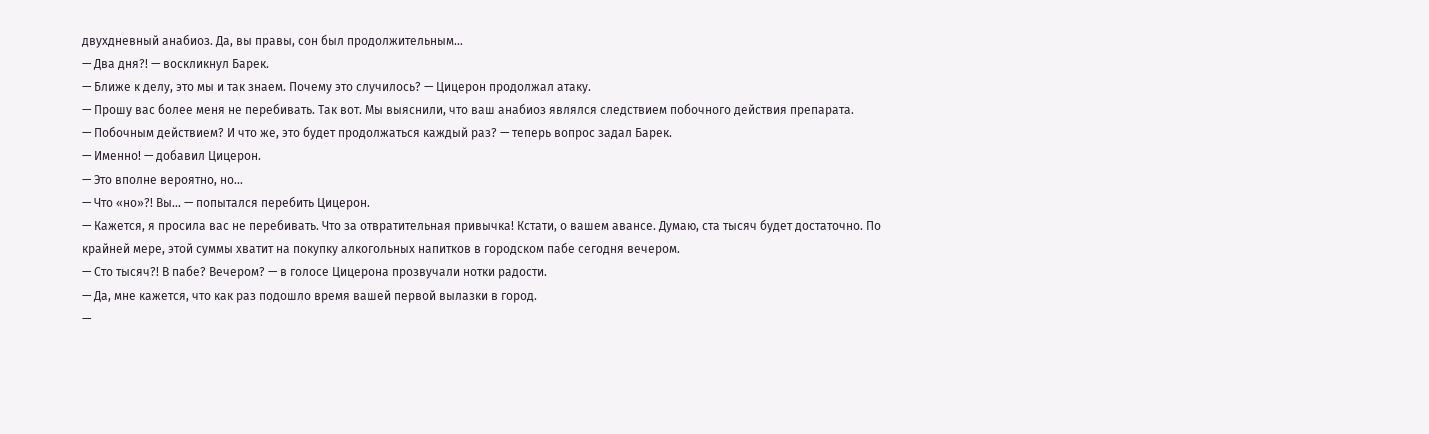двухдневный анабиоз. Да, вы правы, сон был продолжительным…
— Два дня?! — воскликнул Барек.
— Ближе к делу, это мы и так знаем. Почему это случилось? — Цицерон продолжал атаку.
— Прошу вас более меня не перебивать. Так вот. Мы выяснили, что ваш анабиоз являлся следствием побочного действия препарата.
— Побочным действием? И что же, это будет продолжаться каждый раз? — теперь вопрос задал Барек.
— Именно! — добавил Цицерон.
— Это вполне вероятно, но…
— Что «но»?! Вы… — попытался перебить Цицерон.
— Кажется, я просила вас не перебивать. Что за отвратительная привычка! Кстати, о вашем авансе. Думаю, ста тысяч будет достаточно. По крайней мере, этой суммы хватит на покупку алкогольных напитков в городском пабе сегодня вечером.
— Сто тысяч?! В пабе? Вечером? — в голосе Цицерона прозвучали нотки радости.
— Да, мне кажется, что как раз подошло время вашей первой вылазки в город.
—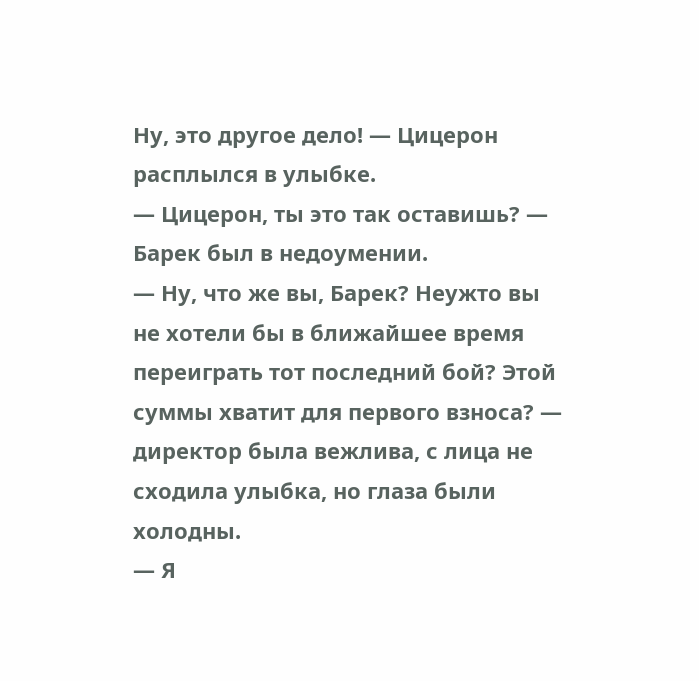Ну, это другое дело! — Цицерон расплылся в улыбке.
— Цицерон, ты это так оставишь? — Барек был в недоумении.
— Ну, что же вы, Барек? Неужто вы не хотели бы в ближайшее время переиграть тот последний бой? Этой суммы хватит для первого взноса? — директор была вежлива, с лица не сходила улыбка, но глаза были холодны.
— Я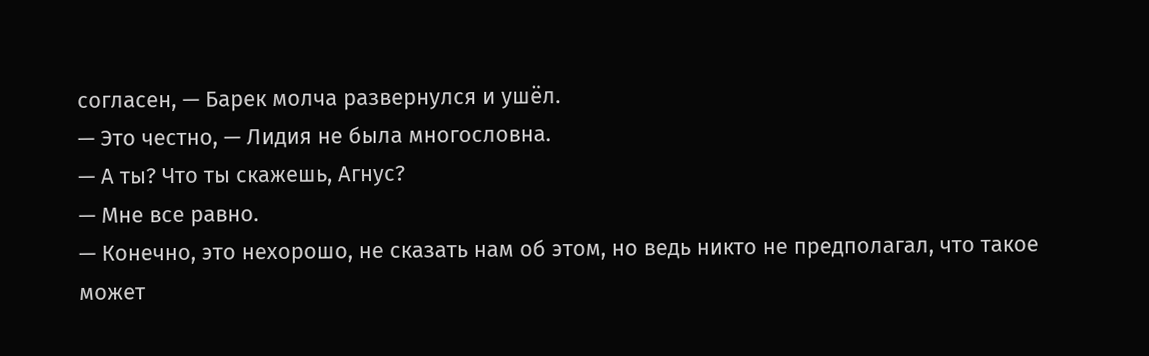согласен, — Барек молча развернулся и ушёл.
— Это честно, — Лидия не была многословна.
— А ты? Что ты скажешь, Агнус?
— Мне все равно.
— Конечно, это нехорошо, не сказать нам об этом, но ведь никто не предполагал, что такое может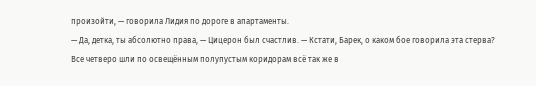произойти, — говорила Лидия по дороге в апартаменты.
— Да, детка, ты абсолютно права, — Цицерон был счастлив. — Кстати, Барек, о каком бое говорила эта стерва?
Все четверо шли по освещённым полупустым коридорам всё так же в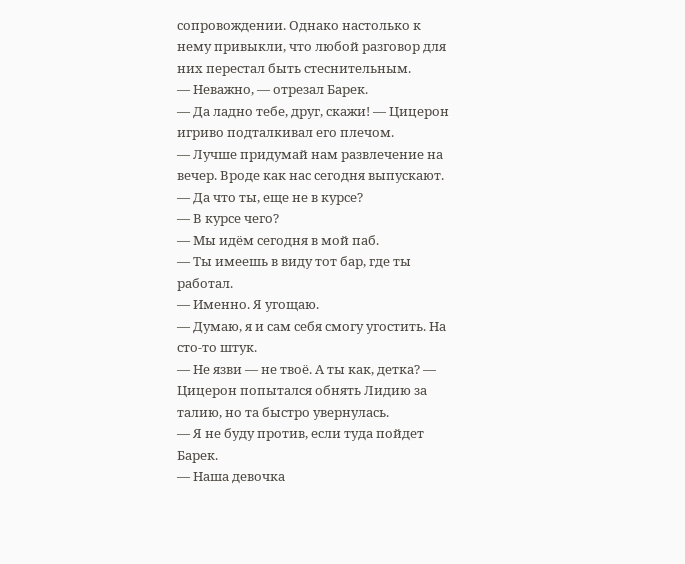сопровождении. Однако настолько к нему привыкли, что любой разговор для них перестал быть стеснительным.
— Неважно, — отрезал Барек.
— Да ладно тебе, друг, скажи! — Цицерон игриво подталкивал его плечом.
— Лучше придумай нам развлечение на вечер. Вроде как нас сегодня выпускают.
— Да что ты, еще не в курсе?
— В курсе чего?
— Мы идём сегодня в мой паб.
— Ты имеешь в виду тот бар, где ты работал.
— Именно. Я угощаю.
— Думаю, я и сам себя смогу угостить. На сто-то штук.
— Не язви — не твоё. А ты как, детка? — Цицерон попытался обнять Лидию за талию, но та быстро увернулась.
— Я не буду против, если туда пойдет Барек.
— Наша девочка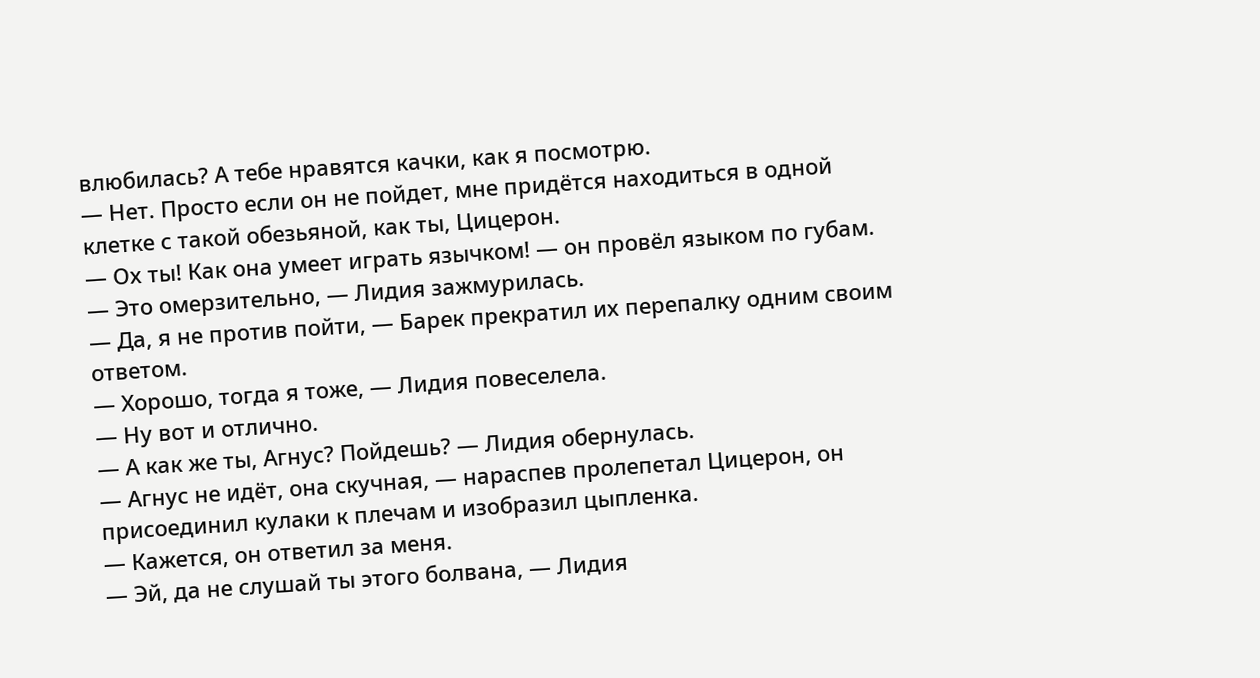влюбилась? А тебе нравятся качки, как я посмотрю.
— Нет. Просто если он не пойдет, мне придётся находиться в одной клетке с такой обезьяной, как ты, Цицерон.
— Ох ты! Как она умеет играть язычком! — он провёл языком по губам.
— Это омерзительно, — Лидия зажмурилась.
— Да, я не против пойти, — Барек прекратил их перепалку одним своим ответом.
— Хорошо, тогда я тоже, — Лидия повеселела.
— Ну вот и отлично.
— А как же ты, Агнус? Пойдешь? — Лидия обернулась.
— Агнус не идёт, она скучная, — нараспев пролепетал Цицерон, он присоединил кулаки к плечам и изобразил цыпленка.
— Кажется, он ответил за меня.
— Эй, да не слушай ты этого болвана, — Лидия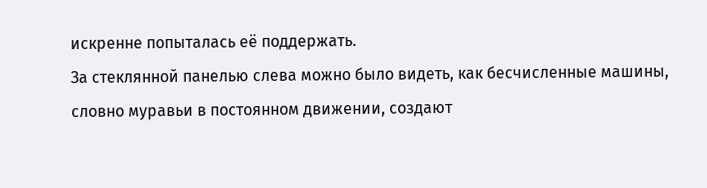искренне попыталась её поддержать.
За стеклянной панелью слева можно было видеть, как бесчисленные машины, словно муравьи в постоянном движении, создают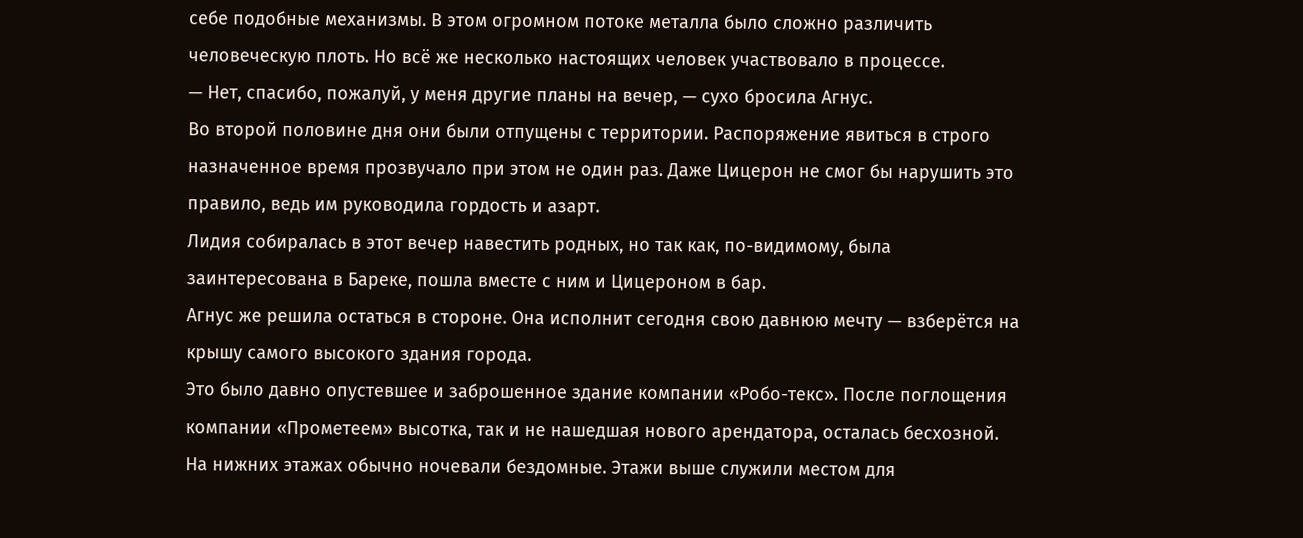себе подобные механизмы. В этом огромном потоке металла было сложно различить человеческую плоть. Но всё же несколько настоящих человек участвовало в процессе.
— Нет, спасибо, пожалуй, у меня другие планы на вечер, — сухо бросила Агнус.
Во второй половине дня они были отпущены с территории. Распоряжение явиться в строго назначенное время прозвучало при этом не один раз. Даже Цицерон не смог бы нарушить это правило, ведь им руководила гордость и азарт.
Лидия собиралась в этот вечер навестить родных, но так как, по-видимому, была заинтересована в Бареке, пошла вместе с ним и Цицероном в бар.
Агнус же решила остаться в стороне. Она исполнит сегодня свою давнюю мечту — взберётся на крышу самого высокого здания города.
Это было давно опустевшее и заброшенное здание компании «Робо-текс». После поглощения компании «Прометеем» высотка, так и не нашедшая нового арендатора, осталась бесхозной. На нижних этажах обычно ночевали бездомные. Этажи выше служили местом для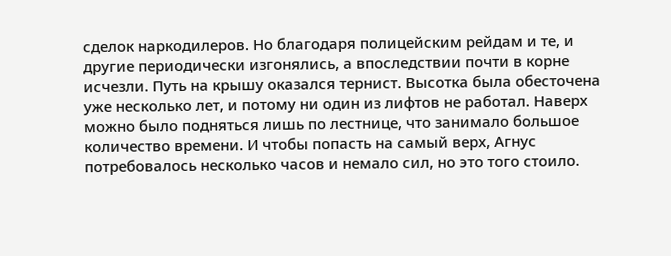сделок наркодилеров. Но благодаря полицейским рейдам и те, и другие периодически изгонялись, а впоследствии почти в корне исчезли. Путь на крышу оказался тернист. Высотка была обесточена уже несколько лет, и потому ни один из лифтов не работал. Наверх можно было подняться лишь по лестнице, что занимало большое количество времени. И чтобы попасть на самый верх, Агнус потребовалось несколько часов и немало сил, но это того стоило.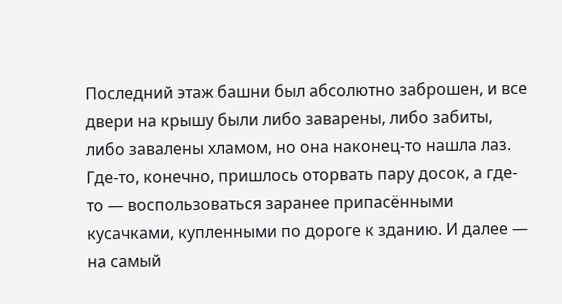Последний этаж башни был абсолютно заброшен, и все двери на крышу были либо заварены, либо забиты, либо завалены хламом, но она наконец-то нашла лаз. Где-то, конечно, пришлось оторвать пару досок, а где-то — воспользоваться заранее припасёнными кусачками, купленными по дороге к зданию. И далее — на самый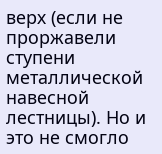верх (если не проржавели ступени металлической навесной лестницы). Но и это не смогло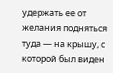удержать ее от желания подняться туда — на крышу, с которой был виден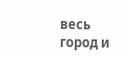весь город и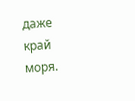даже край моря.